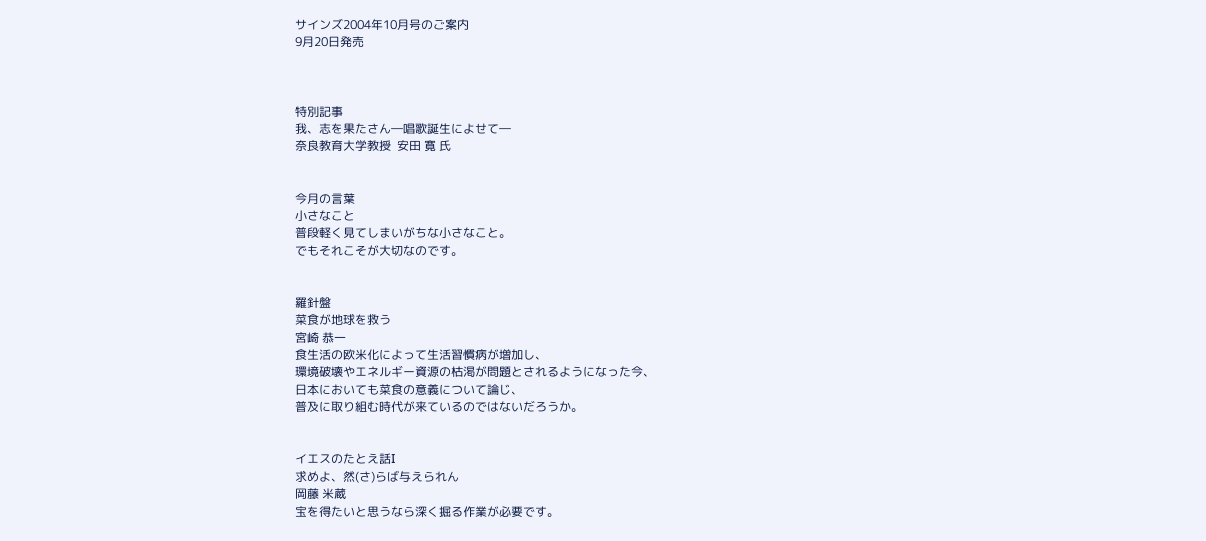サインズ2004年10月号のご案内
9月20日発売



特別記事
我、志を果たさん―唱歌誕生によせて―
奈良教育大学教授  安田 寛 氏


今月の言葉
小さなこと
普段軽く見てしまいがちな小さなこと。
でもそれこそが大切なのです。


羅針盤
菜食が地球を救う
宮崎 恭一
食生活の欧米化によって生活習慣病が増加し、
環境破壊やエネルギー資源の枯渇が問題とされるようになった今、
日本においても菜食の意義について論じ、
普及に取り組む時代が来ているのではないだろうか。


イエスのたとえ話I
求めよ、然(さ)らば与えられん
岡藤 米蔵
宝を得たいと思うなら深く掘る作業が必要です。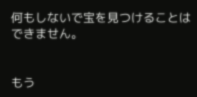何もしないで宝を見つけることはできません。


もう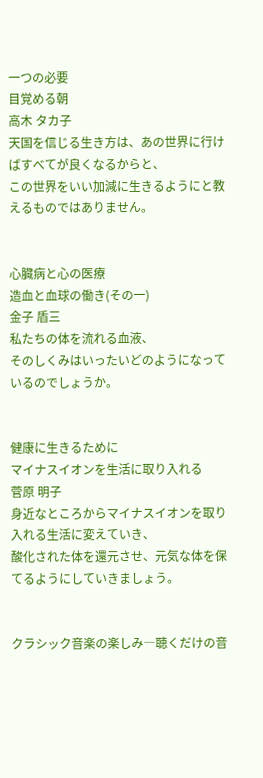一つの必要
目覚める朝
高木 タカ子
天国を信じる生き方は、あの世界に行けばすべてが良くなるからと、
この世界をいい加減に生きるようにと教えるものではありません。


心臓病と心の医療
造血と血球の働き(その一)
金子 盾三
私たちの体を流れる血液、
そのしくみはいったいどのようになっているのでしょうか。


健康に生きるために
マイナスイオンを生活に取り入れる
菅原 明子
身近なところからマイナスイオンを取り入れる生活に変えていき、
酸化された体を還元させ、元気な体を保てるようにしていきましょう。


クラシック音楽の楽しみ―聴くだけの音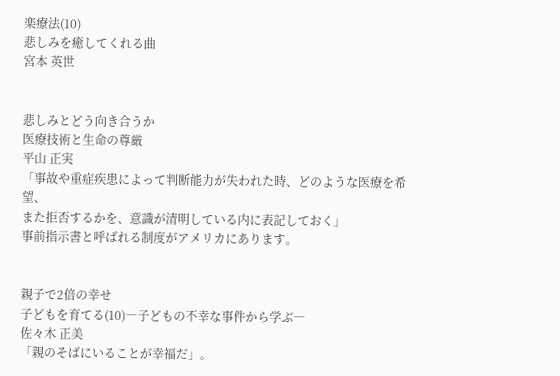楽療法(10)
悲しみを癒してくれる曲
宮本 英世


悲しみとどう向き合うか
医療技術と生命の尊厳
平山 正実
「事故や重症疾患によって判断能力が失われた時、どのような医療を希望、
また拒否するかを、意識が清明している内に表記しておく」
事前指示書と呼ばれる制度がアメリカにあります。


親子で2倍の幸せ
子どもを育てる(10)―子どもの不幸な事件から学ぶ―
佐々木 正美
「親のそばにいることが幸福だ」。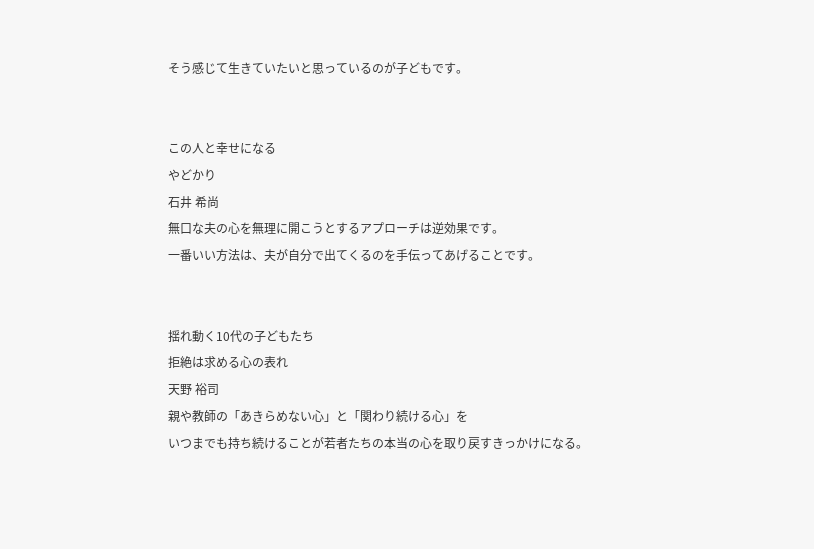そう感じて生きていたいと思っているのが子どもです。


この人と幸せになる
やどかり
石井 希尚
無口な夫の心を無理に開こうとするアプローチは逆効果です。
一番いい方法は、夫が自分で出てくるのを手伝ってあげることです。


揺れ動く10代の子どもたち
拒絶は求める心の表れ
天野 裕司
親や教師の「あきらめない心」と「関わり続ける心」を
いつまでも持ち続けることが若者たちの本当の心を取り戻すきっかけになる。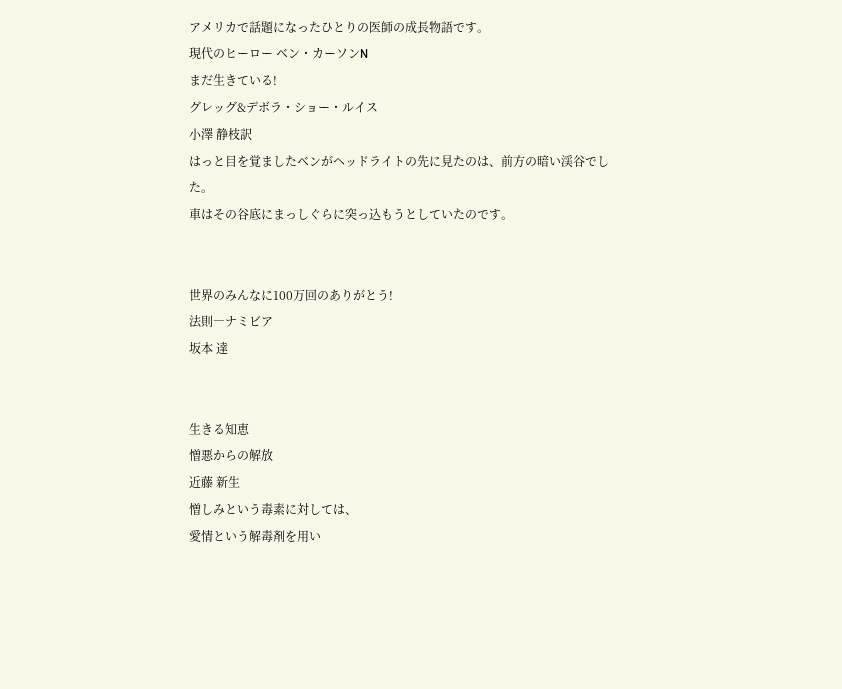アメリカで話題になったひとりの医師の成長物語です。
現代のヒーロー ベン・カーソンN
まだ生きている!
グレッグ&デボラ・ショー・ルイス
小澤 静枝訳
はっと目を覚ましたベンがヘッドライトの先に見たのは、前方の暗い渓谷でした。
車はその谷底にまっしぐらに突っ込もうとしていたのです。


世界のみんなに100万回のありがとう!
法則―ナミビア
坂本 達


生きる知恵
憎悪からの解放
近藤 新生
憎しみという毒素に対しては、
愛情という解毒剤を用い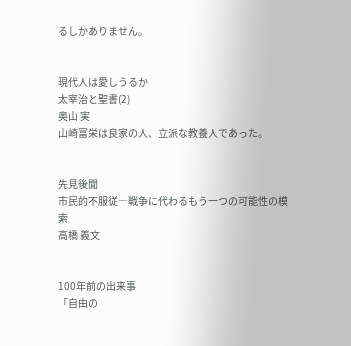るしかありません。


現代人は愛しうるか
太宰治と聖書(2)
奥山 実
山崎富栄は良家の人、立派な教養人であった。


先見後聞
市民的不服従―戦争に代わるもう一つの可能性の模索
高橋 義文


100年前の出来事
「自由の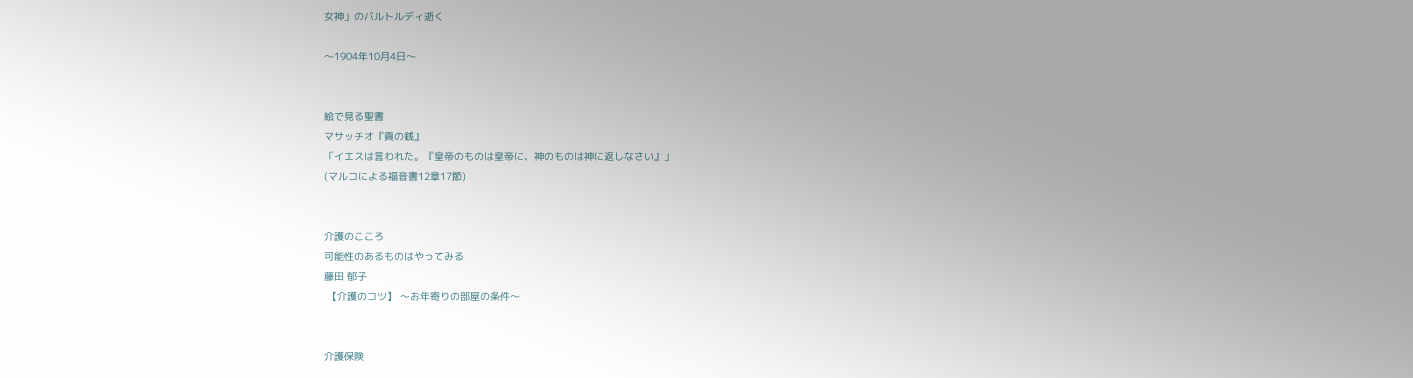女神」のバルトルディ逝く

〜1904年10月4日〜


絵で見る聖書
マサッチオ『貢の銭』
「イエスは言われた。『皇帝のものは皇帝に、神のものは神に返しなさい』」
(マルコによる福音書12章17節)


介護のこころ
可能性のあるものはやってみる
藤田 郁子
 【介護のコツ】 〜お年寄りの部屋の条件〜


介護保険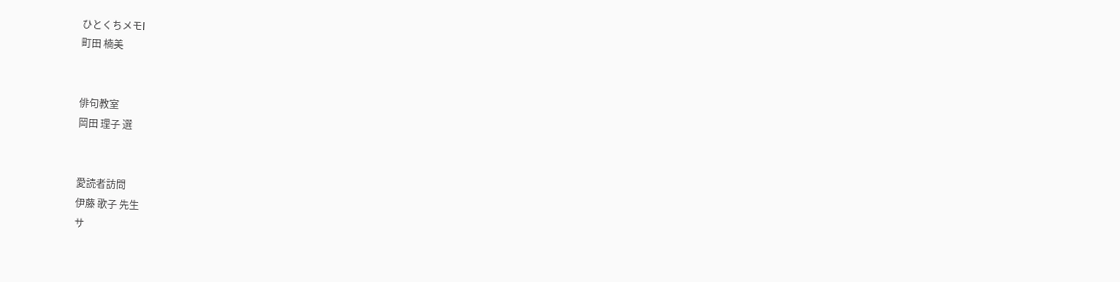ひとくちメモI
町田 楠美


俳句教室
岡田 理子 選


愛読者訪問
伊藤 歌子 先生
サ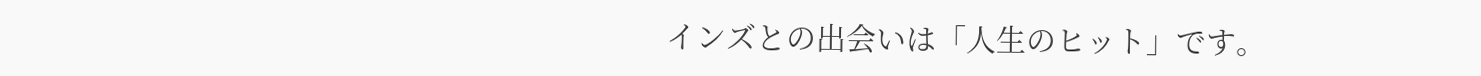インズとの出会いは「人生のヒット」です。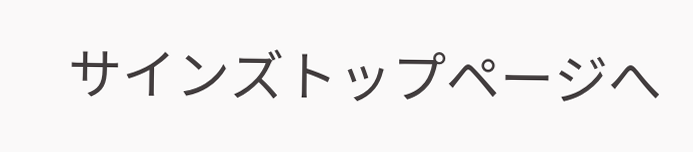サインズトップページへ